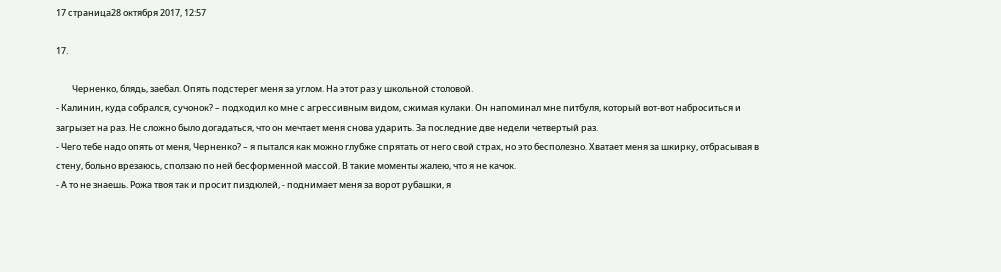17 страница28 октября 2017, 12:57

17.

        Черненко, блядь, заебал. Опять подстерег меня за углом. На этот раз у школьной столовой.
- Калинин, куда собрался, сучонок? – подходил ко мне с агрессивным видом, сжимая кулаки. Он напоминал мне питбуля, который вот-вот наброситься и загрызет на раз. Не сложно было догадаться, что он мечтает меня снова ударить. За последние две недели четвертый раз.
- Чего тебе надо опять от меня, Черненко? – я пытался как можно глубже спрятать от него свой страх, но это бесполезно. Хватает меня за шкирку, отбрасывая в стену, больно врезаюсь, сползаю по ней бесформенной массой. В такие моменты жалею, что я не качок.
- А то не знаешь. Рожа твоя так и просит пиздюлей, - поднимает меня за ворот рубашки, я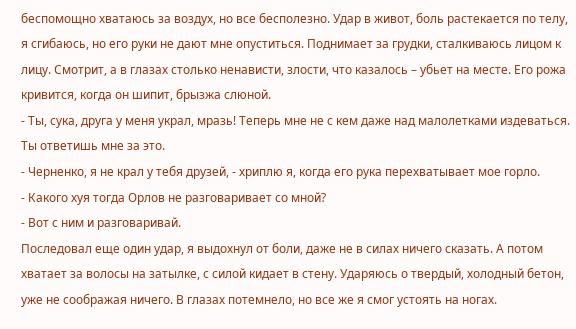беспомощно хватаюсь за воздух, но все бесполезно. Удар в живот, боль растекается по телу, я сгибаюсь, но его руки не дают мне опуститься. Поднимает за грудки, сталкиваюсь лицом к лицу. Смотрит, а в глазах столько ненависти, злости, что казалось – убьет на месте. Его рожа кривится, когда он шипит, брызжа слюной.
- Ты, сука, друга у меня украл, мразь! Теперь мне не с кем даже над малолетками издеваться. Ты ответишь мне за это.
- Черненко, я не крал у тебя друзей, - хриплю я, когда его рука перехватывает мое горло.
- Какого хуя тогда Орлов не разговаривает со мной?
- Вот с ним и разговаривай.
Последовал еще один удар, я выдохнул от боли, даже не в силах ничего сказать. А потом хватает за волосы на затылке, с силой кидает в стену. Ударяюсь о твердый, холодный бетон, уже не соображая ничего. В глазах потемнело, но все же я смог устоять на ногах.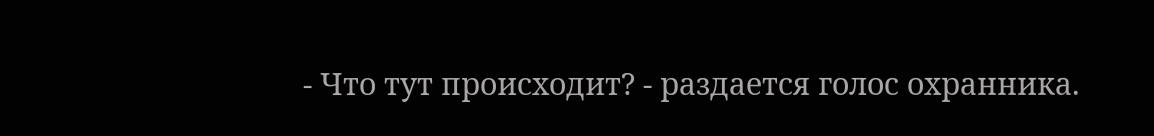- Что тут происходит? - раздается голос охранника.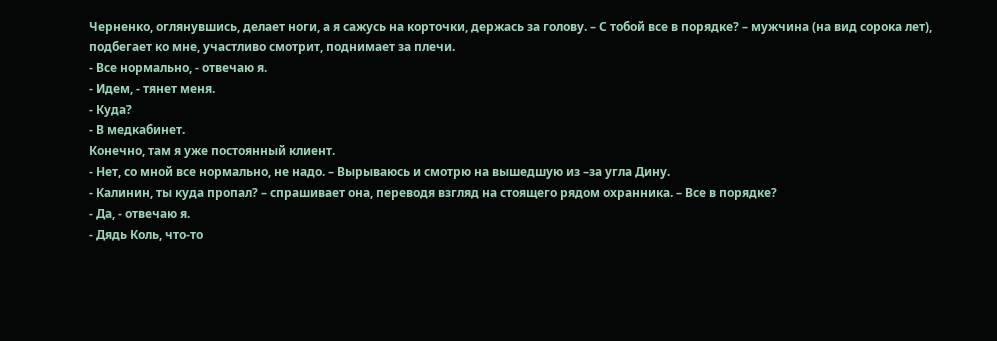Черненко, оглянувшись, делает ноги, а я сажусь на корточки, держась за голову. – С тобой все в порядке? – мужчина (на вид сорока лет), подбегает ко мне, участливо смотрит, поднимает за плечи.
- Все нормально, - отвечаю я.
- Идем, - тянет меня.
- Куда?
- В медкабинет.
Конечно, там я уже постоянный клиент.
- Нет, со мной все нормально, не надо. – Вырываюсь и смотрю на вышедшую из –за угла Дину.
- Калинин, ты куда пропал? – спрашивает она, переводя взгляд на стоящего рядом охранника. – Все в порядке?
- Да, - отвечаю я.
- Дядь Коль, что-то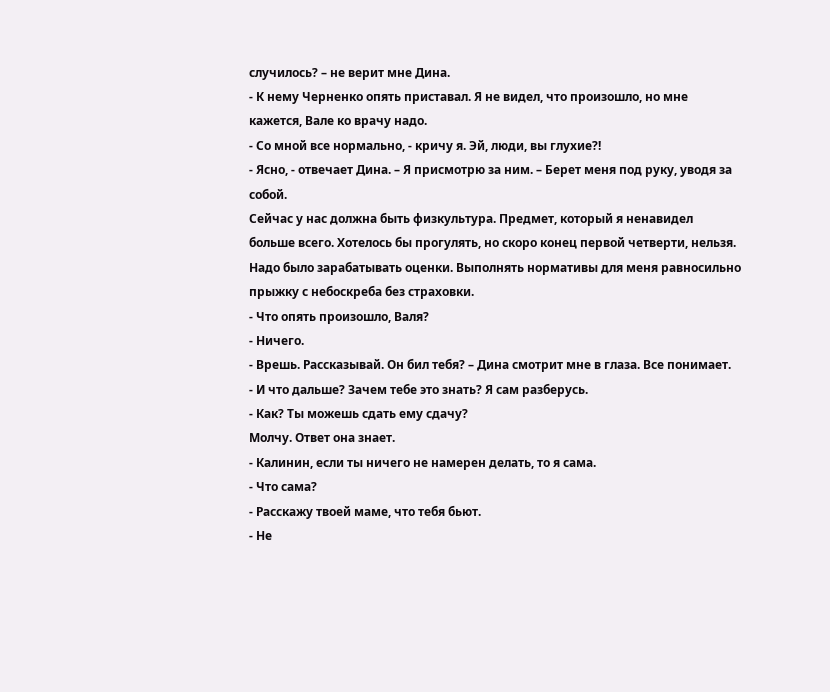случилось? – не верит мне Дина.
- К нему Черненко опять приставал. Я не видел, что произошло, но мне кажется, Вале ко врачу надо.
- Со мной все нормально, - кричу я. Эй, люди, вы глухие?!
- Ясно, - отвечает Дина. – Я присмотрю за ним. – Берет меня под руку, уводя за собой.
Сейчас у нас должна быть физкультура. Предмет, который я ненавидел больше всего. Хотелось бы прогулять, но скоро конец первой четверти, нельзя. Надо было зарабатывать оценки. Выполнять нормативы для меня равносильно прыжку с небоскреба без страховки.
- Что опять произошло, Валя?
- Ничего.
- Врешь. Рассказывай. Он бил тебя? – Дина смотрит мне в глаза. Все понимает.
- И что дальше? Зачем тебе это знать? Я сам разберусь.
- Как? Ты можешь сдать ему сдачу?
Молчу. Ответ она знает.
- Калинин, если ты ничего не намерен делать, то я сама.
- Что сама?
- Расскажу твоей маме, что тебя бьют.
- Не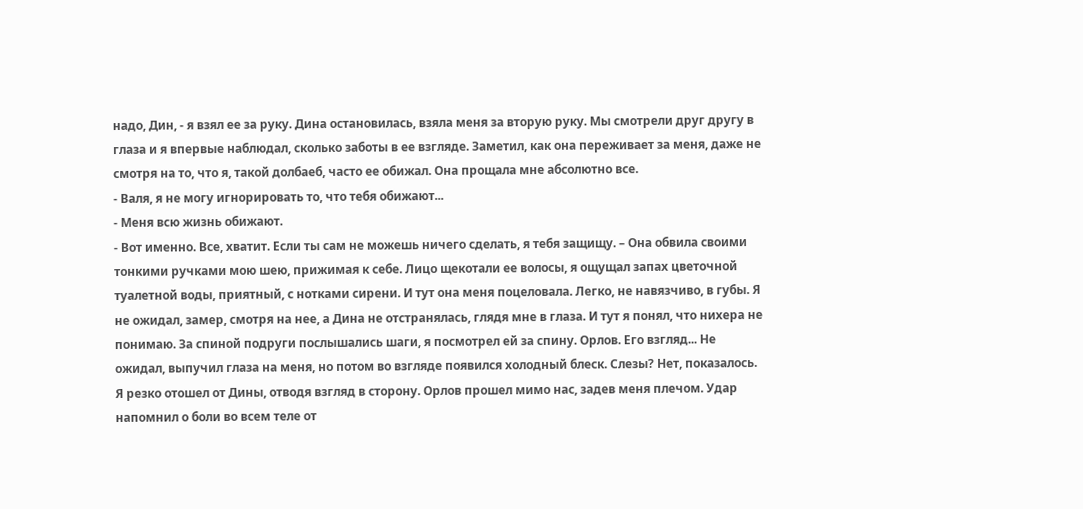надо, Дин, - я взял ее за руку. Дина остановилась, взяла меня за вторую руку. Мы смотрели друг другу в глаза и я впервые наблюдал, сколько заботы в ее взгляде. Заметил, как она переживает за меня, даже не смотря на то, что я, такой долбаеб, часто ее обижал. Она прощала мне абсолютно все.
- Валя, я не могу игнорировать то, что тебя обижают...
- Меня всю жизнь обижают.
- Вот именно. Все, хватит. Если ты сам не можешь ничего сделать, я тебя защищу. – Она обвила своими тонкими ручками мою шею, прижимая к себе. Лицо щекотали ее волосы, я ощущал запах цветочной туалетной воды, приятный, с нотками сирени. И тут она меня поцеловала. Легко, не навязчиво, в губы. Я не ожидал, замер, смотря на нее, а Дина не отстранялась, глядя мне в глаза. И тут я понял, что нихера не понимаю. За спиной подруги послышались шаги, я посмотрел ей за спину. Орлов. Его взгляд... Не ожидал, выпучил глаза на меня, но потом во взгляде появился холодный блеск. Слезы? Нет, показалось. Я резко отошел от Дины, отводя взгляд в сторону. Орлов прошел мимо нас, задев меня плечом. Удар напомнил о боли во всем теле от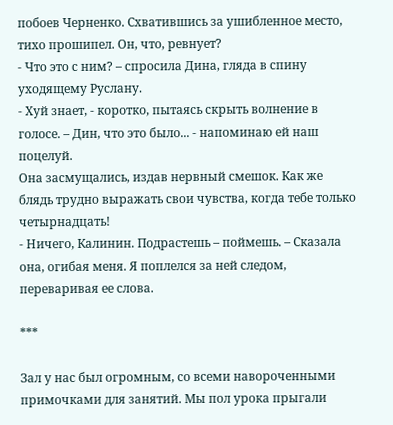побоев Черненко. Схватившись за ушибленное место, тихо прошипел. Он, что, ревнует?
- Что это с ним? – спросила Дина, гляда в спину уходящему Руслану.
- Хуй знает, - коротко, пытаясь скрыть волнение в голосе. – Дин, что это было... - напоминаю ей наш поцелуй.
Она засмущались, издав нервный смешок. Как же блядь трудно выражать свои чувства, когда тебе только четырнадцать!
- Ничего, Калинин. Подрастешь – поймешь. – Сказала она, огибая меня. Я поплелся за ней следом, переваривая ее слова.

***

Зал у нас был огромным, со всеми навороченными примочками для занятий. Мы пол урока прыгали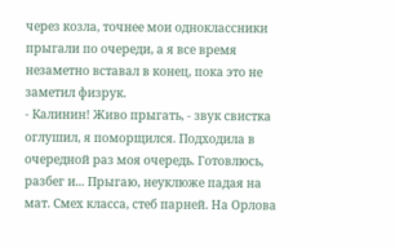через козла, точнее мои одноклассники прыгали по очереди, а я все время незаметно вставал в конец, пока это не заметил физрук.
- Калинин! Живо прыгать, - звук свистка оглушил, я поморщился. Подходила в очередной раз моя очередь. Готовлюсь, разбег и... Прыгаю, неуклюже падая на мат. Смех класса, стеб парней. На Орлова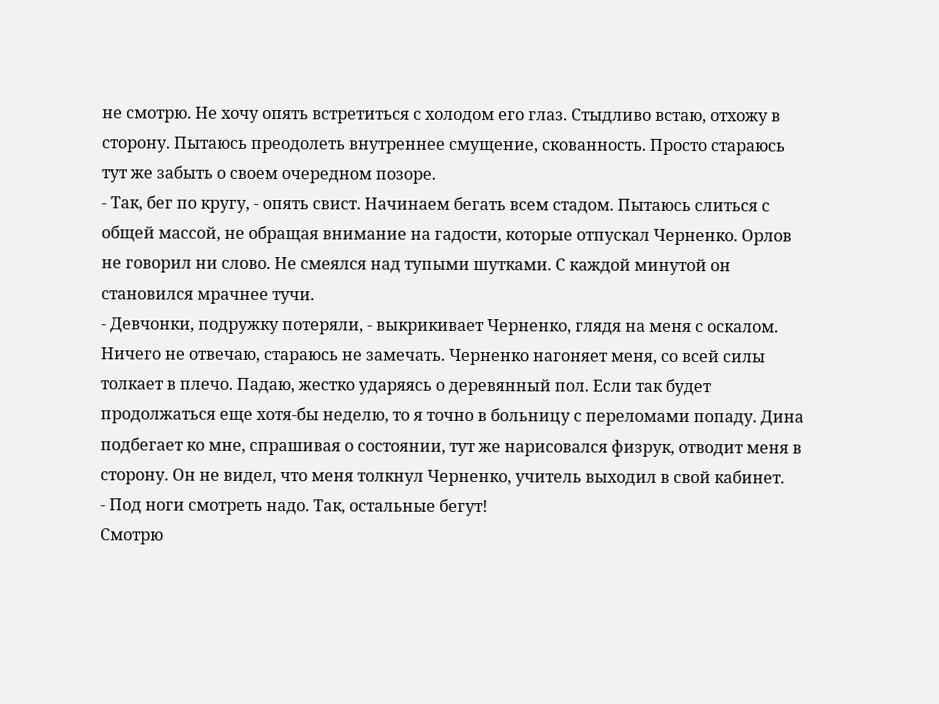не смотрю. Не хочу опять встретиться с холодом его глаз. Стыдливо встаю, отхожу в сторону. Пытаюсь преодолеть внутреннее смущение, скованность. Просто стараюсь тут же забыть о своем очередном позоре.
- Так, бег по кругу, - опять свист. Начинаем бегать всем стадом. Пытаюсь слиться с общей массой, не обращая внимание на гадости, которые отпускал Черненко. Орлов не говорил ни слово. Не смеялся над тупыми шутками. С каждой минутой он становился мрачнее тучи.
- Девчонки, подружку потеряли, - выкрикивает Черненко, глядя на меня с оскалом.
Ничего не отвечаю, стараюсь не замечать. Черненко нагоняет меня, со всей силы толкает в плечо. Падаю, жестко ударяясь о деревянный пол. Если так будет продолжаться еще хотя-бы неделю, то я точно в больницу с переломами попаду. Дина подбегает ко мне, спрашивая о состоянии, тут же нарисовался физрук, отводит меня в сторону. Он не видел, что меня толкнул Черненко, учитель выходил в свой кабинет.
- Под ноги смотреть надо. Так, остальные бегут!
Смотрю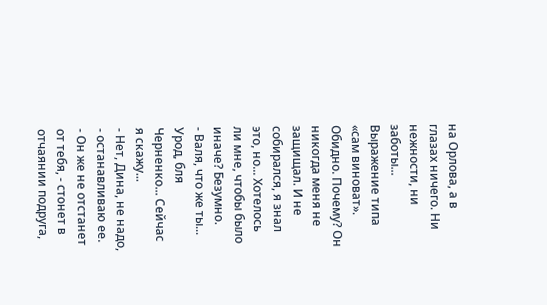на Орлова, а в глазах ничего. Ни нежности, ни заботы... Выражение типа «сам виноват». Обидно. Почему? Он никогда меня не защищал. И не собирался, я знал это, но... Хотелось ли мне, чтобы было иначе? Безумно.
- Валя, что же ты... Урод, бля Черненко... Сейчас я скажу...
- Нет, Дина, не надо, - останавливаю ее.
- Он же не отстанет от тебя, - стонет в отчаянии подруга,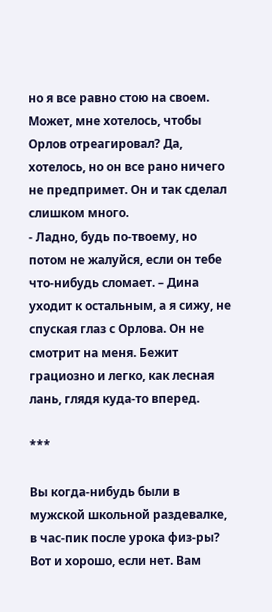но я все равно стою на своем. Может, мне хотелось, чтобы Орлов отреагировал? Да, хотелось, но он все рано ничего не предпримет. Он и так сделал слишком много.
- Ладно, будь по-твоему, но потом не жалуйся, если он тебе что-нибудь сломает. – Дина уходит к остальным, а я сижу, не спуская глаз с Орлова. Он не смотрит на меня. Бежит грациозно и легко, как лесная лань, глядя куда-то вперед.

***

Вы когда-нибудь были в мужской школьной раздевалке, в час-пик после урока физ-ры? Вот и хорошо, если нет. Вам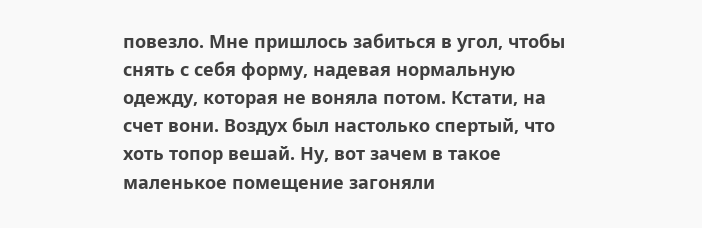повезло. Мне пришлось забиться в угол, чтобы снять с себя форму, надевая нормальную одежду, которая не воняла потом. Кстати, на счет вони. Воздух был настолько спертый, что хоть топор вешай. Ну, вот зачем в такое маленькое помещение загоняли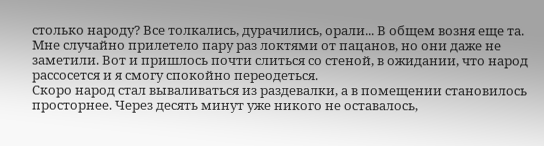столько народу? Все толкались, дурачились, орали... В общем возня еще та. Мне случайно прилетело пару раз локтями от пацанов, но они даже не заметили. Вот и пришлось почти слиться со стеной, в ожидании, что народ рассосется и я смогу спокойно переодеться.
Скоро народ стал вываливаться из раздевалки, а в помещении становилось просторнее. Через десять минут уже никого не оставалось,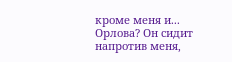кроме меня и... Орлова? Он сидит напротив меня,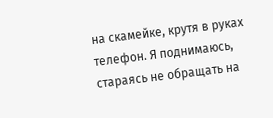на скамейке, крутя в руках телефон. Я поднимаюсь, стараясь не обращать на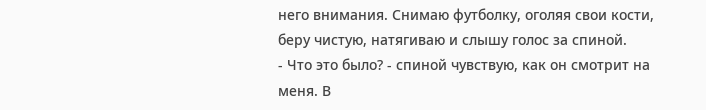него внимания. Снимаю футболку, оголяя свои кости, беру чистую, натягиваю и слышу голос за спиной.
- Что это было? - спиной чувствую, как он смотрит на меня. В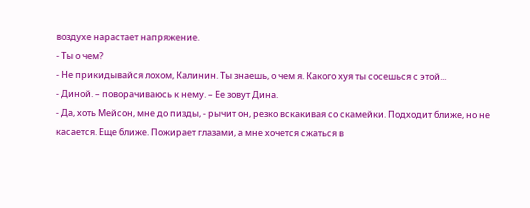воздухе нарастает напряжение.
- Ты о чем?
- Не прикидывайся лохом, Калинин. Ты знаешь, о чем я. Какого хуя ты сосешься с этой...
- Диной. – поворачиваюсь к нему. – Ее зовут Дина.
- Да, хоть Мейсон, мне до пизды, - рычит он, резко вскакивая со скамейки. Подходит ближе, но не касается. Еще ближе. Пожирает глазами, а мне хочется сжаться в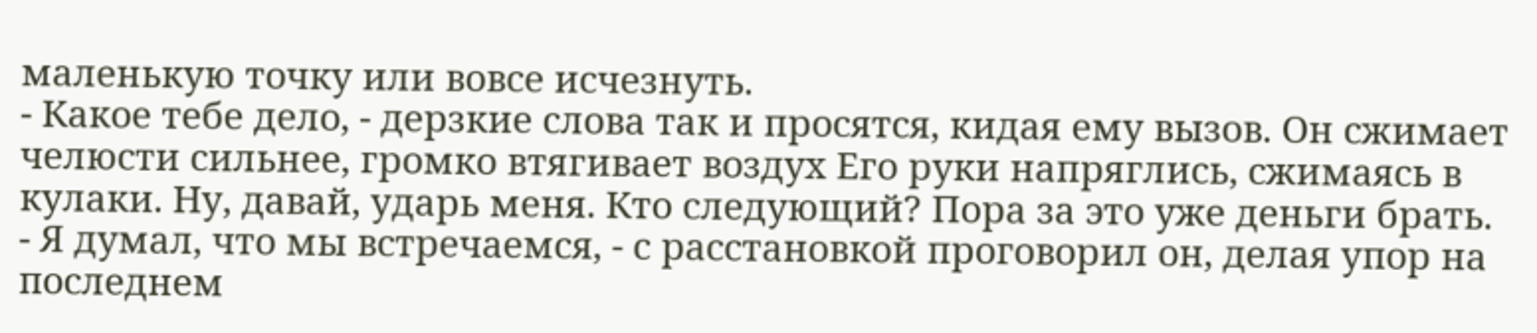маленькую точку или вовсе исчезнуть.
- Какое тебе дело, - дерзкие слова так и просятся, кидая ему вызов. Он сжимает челюсти сильнее, громко втягивает воздух Его руки напряглись, сжимаясь в кулаки. Ну, давай, ударь меня. Кто следующий? Пора за это уже деньги брать.
- Я думал, что мы встречаемся, - с расстановкой проговорил он, делая упор на последнем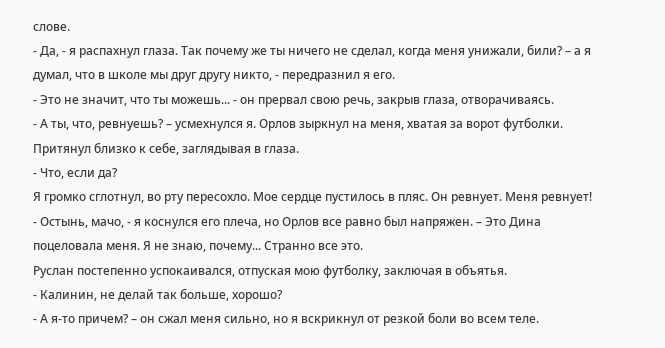слове.
- Да, - я распахнул глаза. Так почему же ты ничего не сделал, когда меня унижали, били? – а я думал, что в школе мы друг другу никто, - передразнил я его.
- Это не значит, что ты можешь... - он прервал свою речь, закрыв глаза, отворачиваясь.
- А ты, что, ревнуешь? – усмехнулся я. Орлов зыркнул на меня, хватая за ворот футболки. Притянул близко к себе, заглядывая в глаза.
- Что, если да?
Я громко сглотнул, во рту пересохло. Мое сердце пустилось в пляс. Он ревнует. Меня ревнует!
- Остынь, мачо, - я коснулся его плеча, но Орлов все равно был напряжен. – Это Дина поцеловала меня. Я не знаю, почему... Странно все это.
Руслан постепенно успокаивался, отпуская мою футболку, заключая в объятья.
- Калинин, не делай так больше, хорошо?
- А я-то причем? – он сжал меня сильно, но я вскрикнул от резкой боли во всем теле.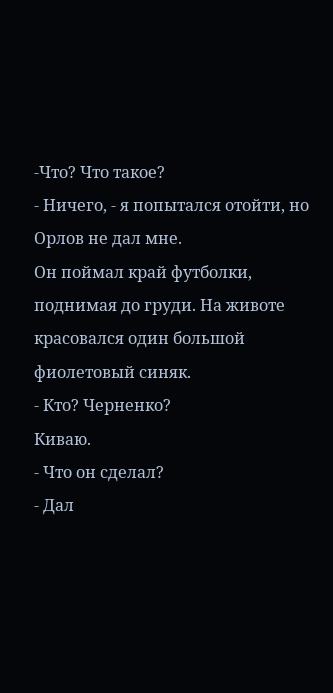-Что? Что такое?
- Ничего, - я попытался отойти, но Орлов не дал мне.
Он поймал край футболки, поднимая до груди. На животе красовался один большой фиолетовый синяк.
- Кто? Черненко?
Киваю.
- Что он сделал?
- Дал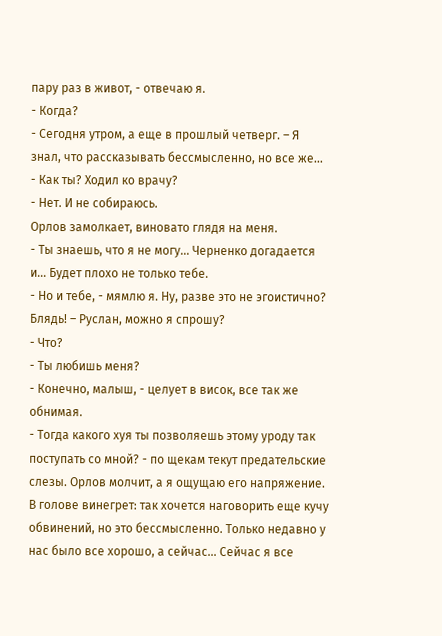пару раз в живот, - отвечаю я.
- Когда?
- Сегодня утром, а еще в прошлый четверг. – Я знал, что рассказывать бессмысленно, но все же...
- Как ты? Ходил ко врачу?
- Нет. И не собираюсь.
Орлов замолкает, виновато глядя на меня.
- Ты знаешь, что я не могу... Черненко догадается и... Будет плохо не только тебе.
- Но и тебе, - мямлю я. Ну, разве это не эгоистично? Блядь! – Руслан, можно я спрошу?
- Что?
- Ты любишь меня?
- Конечно, малыш, - целует в висок, все так же обнимая.
- Тогда какого хуя ты позволяешь этому уроду так поступать со мной? - по щекам текут предательские слезы. Орлов молчит, а я ощущаю его напряжение. В голове винегрет: так хочется наговорить еще кучу обвинений, но это бессмысленно. Только недавно у нас было все хорошо, а сейчас... Сейчас я все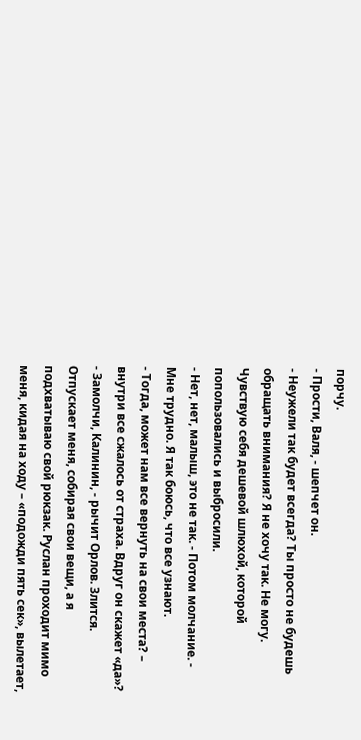порчу.
- Прости, Валя, - шепчет он.
- Неужели так будет всегда? Ты просто не будешь обращать внимания? Я не хочу так. Не могу. Чувствую себя дешевой шлюхой, которой попользовались и выбросили.
- Нет, нет, малыш, это не так. - Потом молчание. - Мне трудно. Я так боюсь, что все узнают.
- Тогда, может нам все вернуть на свои места? – внутри все сжалось от страха. Вдруг он скажет «да»?
- Замолчи, Калинин, - рычит Орлов. Злится.
Отпускает меня, собирая свои вещи, а я подхватываю свой рюкзак. Руслан проходит мимо меня, кидая на ходу – «подожди пять сек», вылетает,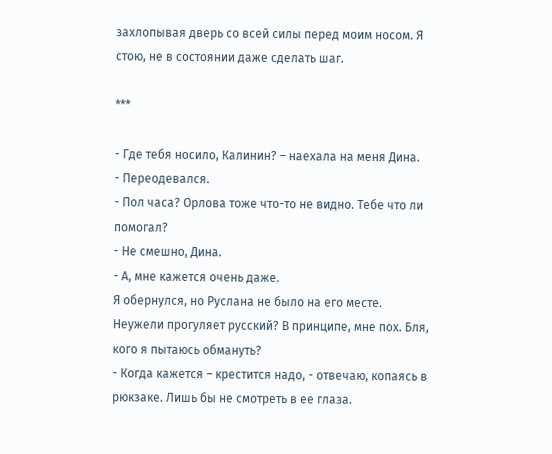захлопывая дверь со всей силы перед моим носом. Я стою, не в состоянии даже сделать шаг.

***

- Где тебя носило, Калинин? – наехала на меня Дина.
- Переодевался.
- Пол часа? Орлова тоже что-то не видно. Тебе что ли помогал?
- Не смешно, Дина.
- А, мне кажется очень даже.
Я обернулся, но Руслана не было на его месте. Неужели прогуляет русский? В принципе, мне пох. Бля, кого я пытаюсь обмануть?
- Когда кажется – крестится надо, - отвечаю, копаясь в рюкзаке. Лишь бы не смотреть в ее глаза.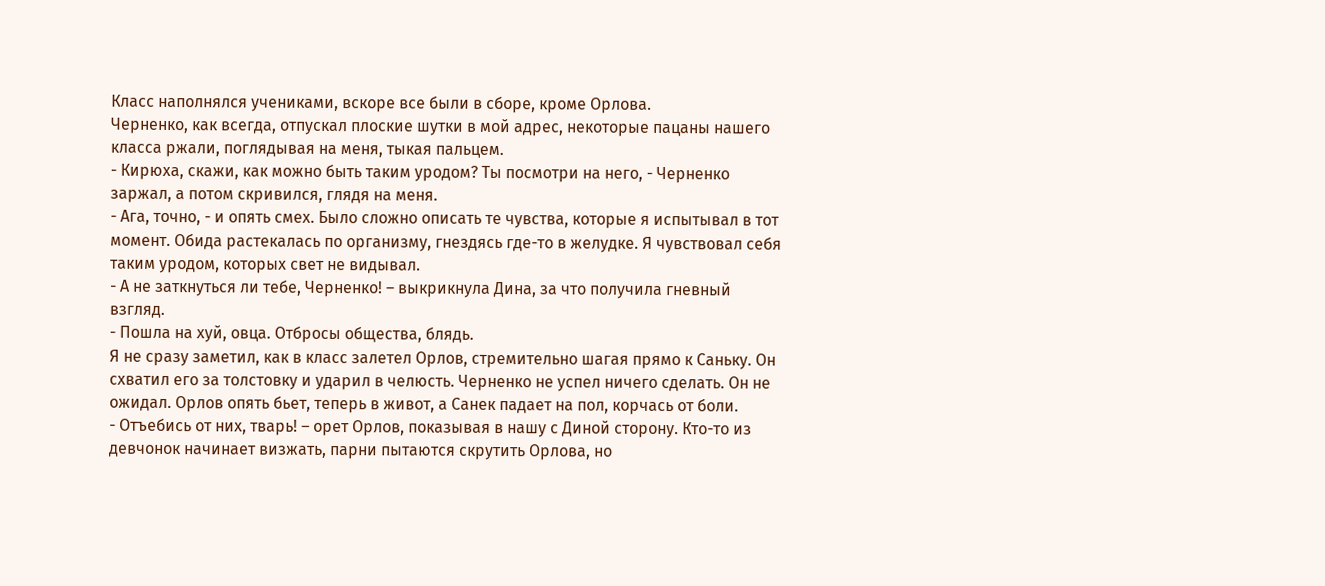Класс наполнялся учениками, вскоре все были в сборе, кроме Орлова.
Черненко, как всегда, отпускал плоские шутки в мой адрес, некоторые пацаны нашего класса ржали, поглядывая на меня, тыкая пальцем.
- Кирюха, скажи, как можно быть таким уродом? Ты посмотри на него, - Черненко заржал, а потом скривился, глядя на меня.
- Ага, точно, - и опять смех. Было сложно описать те чувства, которые я испытывал в тот момент. Обида растекалась по организму, гнездясь где-то в желудке. Я чувствовал себя таким уродом, которых свет не видывал.
- А не заткнуться ли тебе, Черненко! – выкрикнула Дина, за что получила гневный взгляд.
- Пошла на хуй, овца. Отбросы общества, блядь.
Я не сразу заметил, как в класс залетел Орлов, стремительно шагая прямо к Саньку. Он схватил его за толстовку и ударил в челюсть. Черненко не успел ничего сделать. Он не ожидал. Орлов опять бьет, теперь в живот, а Санек падает на пол, корчась от боли.
- Отъебись от них, тварь! – орет Орлов, показывая в нашу с Диной сторону. Кто-то из девчонок начинает визжать, парни пытаются скрутить Орлова, но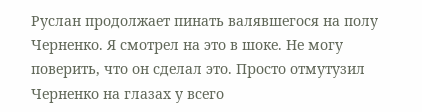Руслан продолжает пинать валявшегося на полу Черненко. Я смотрел на это в шоке. Не могу поверить, что он сделал это. Просто отмутузил Черненко на глазах у всего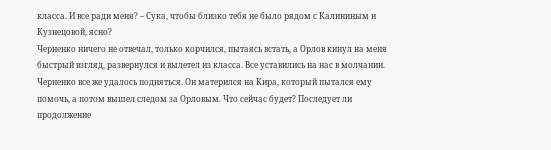класса. И все ради меня? – Сука, чтобы близко тебя не было рядом с Калининым и Кузнецовой, ясно?
Черненко ничего не отвечал, только корчился, пытаясь встать, а Орлов кинул на меня быстрый взгляд, развернулся и вылетел из класса. Все уставились на нас в молчании. Черненко все же удалось подняться. Он матерился на Кира, который пытался ему помочь, а потом вышел следом за Орловым. Что сейчас будет? Последует ли продолжение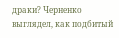драки? Черненко выглядел, как подбитый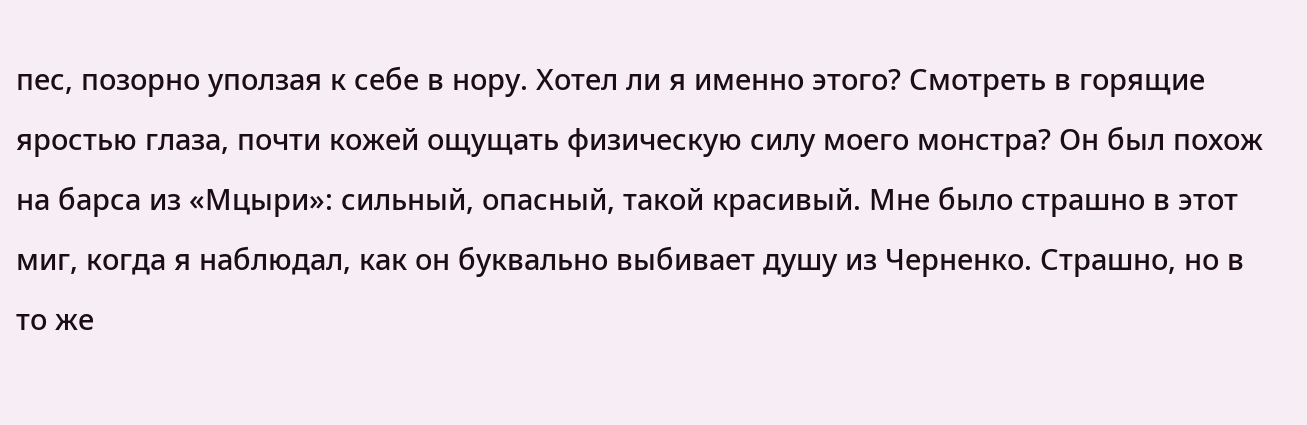пес, позорно уползая к себе в нору. Хотел ли я именно этого? Смотреть в горящие яростью глаза, почти кожей ощущать физическую силу моего монстра? Он был похож на барса из «Мцыри»: сильный, опасный, такой красивый. Мне было страшно в этот миг, когда я наблюдал, как он буквально выбивает душу из Черненко. Страшно, но в то же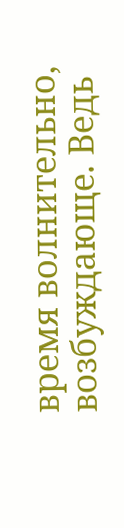время волнительно, возбуждающе. Ведь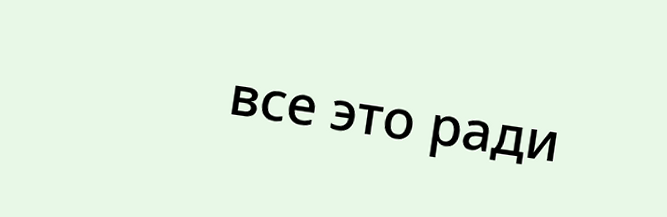все это ради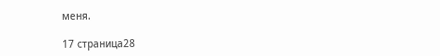меня.

17 страница28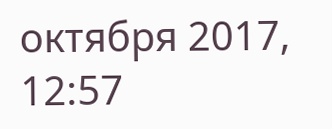октября 2017, 12:57